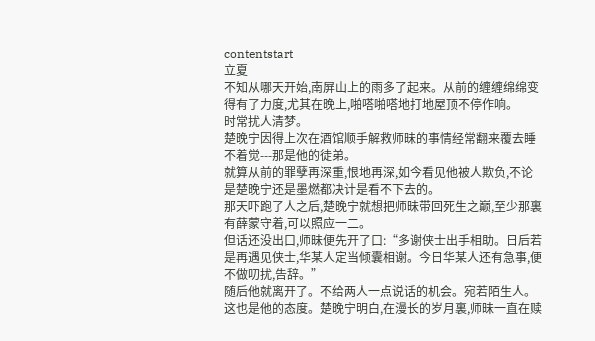contentstart
立夏
不知从哪天开始,南屏山上的雨多了起来。从前的缠缠绵绵变得有了力度,尤其在晚上,啪嗒啪嗒地打地屋顶不停作响。
时常扰人清梦。
楚晚宁因得上次在酒馆顺手解救师昧的事情经常翻来覆去睡不着觉---那是他的徒弟。
就算从前的罪孽再深重,恨地再深,如今看见他被人欺负,不论是楚晚宁还是墨燃都决计是看不下去的。
那天吓跑了人之后,楚晚宁就想把师昧带回死生之巅,至少那裏有薛蒙守着,可以照应一二。
但话还没出口,师昧便先开了口:“多谢侠士出手相助。日后若是再遇见侠士,华某人定当倾囊相谢。今日华某人还有急事,便不做叨扰,告辞。”
随后他就离开了。不给两人一点说话的机会。宛若陌生人。这也是他的态度。楚晚宁明白,在漫长的岁月裏,师昧一直在赎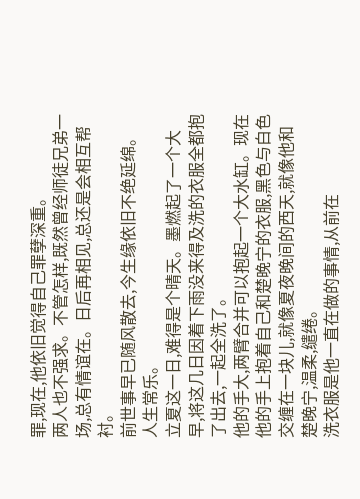罪,现在,他依旧觉得自己罪孽深重。
两人也不强求。不管怎样,既然曾经师徒兄弟一场,总有情谊在。日后再相见,总还是会相互帮衬。
前世事早已随风散去,今生缘依旧不绝延绵。
人生常乐。
立夏这一日,难得是个晴天。墨燃起了一个大早,将这几日因着下雨没来得及洗的衣服全都抱了出去,一起全洗了。
他的手大,两臂合并可以抱起一个大水缸。现在他的手上抱着自己和楚晚宁的衣服,黑色与白色交缠在一块儿,就像夏夜晚间的西天,就像他和楚晚宁,温柔,缱绻。
洗衣服是他一直在做的事情,从前在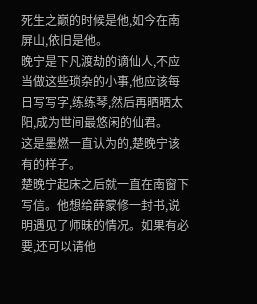死生之巅的时候是他,如今在南屏山,依旧是他。
晚宁是下凡渡劫的谪仙人,不应当做这些琐杂的小事,他应该每日写写字,练练琴,然后再晒晒太阳,成为世间最悠闲的仙君。
这是墨燃一直认为的,楚晚宁该有的样子。
楚晚宁起床之后就一直在南窗下写信。他想给薛蒙修一封书,说明遇见了师昧的情况。如果有必要,还可以请他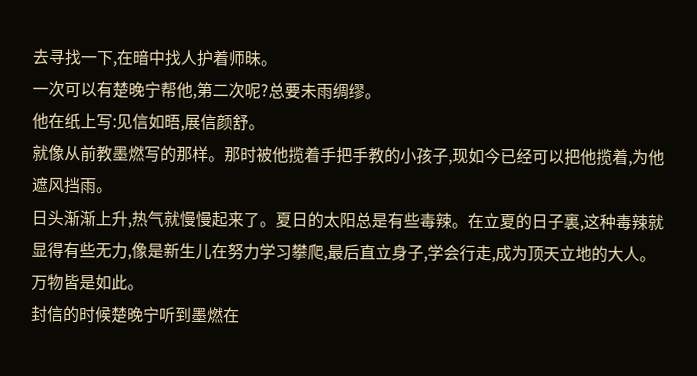去寻找一下,在暗中找人护着师昧。
一次可以有楚晚宁帮他,第二次呢?总要未雨绸缪。
他在纸上写:见信如晤,展信颜舒。
就像从前教墨燃写的那样。那时被他揽着手把手教的小孩子,现如今已经可以把他揽着,为他遮风挡雨。
日头渐渐上升,热气就慢慢起来了。夏日的太阳总是有些毒辣。在立夏的日子裏,这种毒辣就显得有些无力,像是新生儿在努力学习攀爬,最后直立身子,学会行走,成为顶天立地的大人。
万物皆是如此。
封信的时候楚晚宁听到墨燃在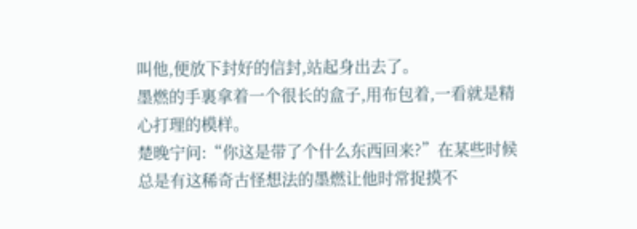叫他,便放下封好的信封,站起身出去了。
墨燃的手裏拿着一个很长的盒子,用布包着,一看就是精心打理的模样。
楚晚宁问:“你这是带了个什么东西回来?”在某些时候总是有这稀奇古怪想法的墨燃让他时常捉摸不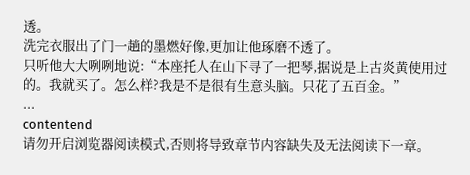透。
洗完衣服出了门一趟的墨燃好像,更加让他琢磨不透了。
只听他大大咧咧地说:“本座托人在山下寻了一把琴,据说是上古炎黄使用过的。我就买了。怎么样?我是不是很有生意头脑。只花了五百金。”
...
contentend
请勿开启浏览器阅读模式,否则将导致章节内容缺失及无法阅读下一章。